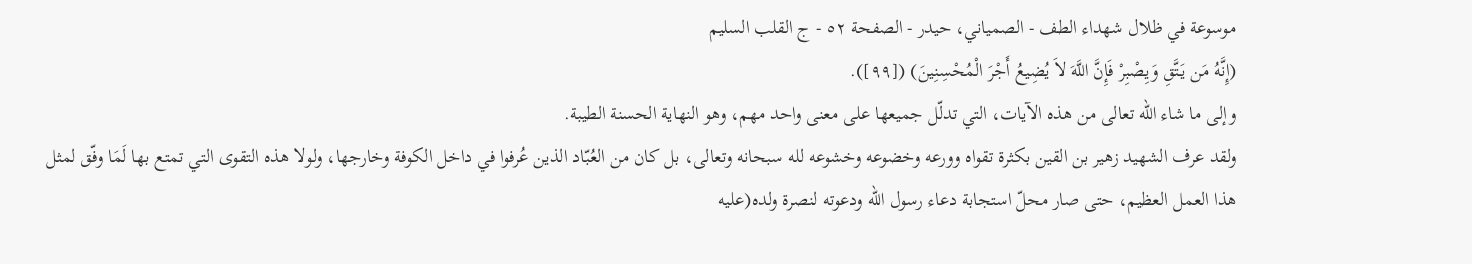موسوعة في ظلال شهداء الطف - الصمياني، حيدر - الصفحة ٥٢ - ج القلب السليم
(إِنَّهُ مَن يَتَّقِ وَيِصْبِرْ فَإِنَّ اللَّهَ لاَ يُضِيعُ أَجْرَ الْمُحْسِنِينَ) ([٩٩]).
وإلى ما شاء الله تعالى من هذه الآيات، التي تدلّل جميعها على معنى واحد مهم، وهو النهاية الحسنة الطيبة.
ولقد عرف الشهيد زهير بن القين بكثرة تقواه وورعه وخضوعه وخشوعه لله سبحانه وتعالى، بل كان من العُبّاد الذين عُرفوا في داخل الكوفة وخارجها، ولولا هذه التقوى التي تمتع بها لَمَا وفّق لمثل هذا العمل العظيم، حتى صار محلّ استجابة دعاء رسول الله ودعوته لنصرة ولده(علیه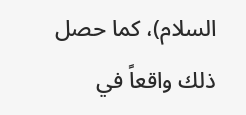السلام)، كما حصل ذلك واقعاً في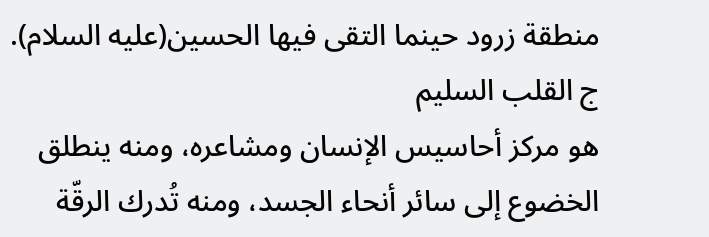منطقة زرود حينما التقى فيها الحسين(علیه السلام).
ج القلب السليم
هو مركز أحاسيس الإنسان ومشاعره، ومنه ينطلق الخضوع إلى سائر أنحاء الجسد، ومنه تُدرك الرقّة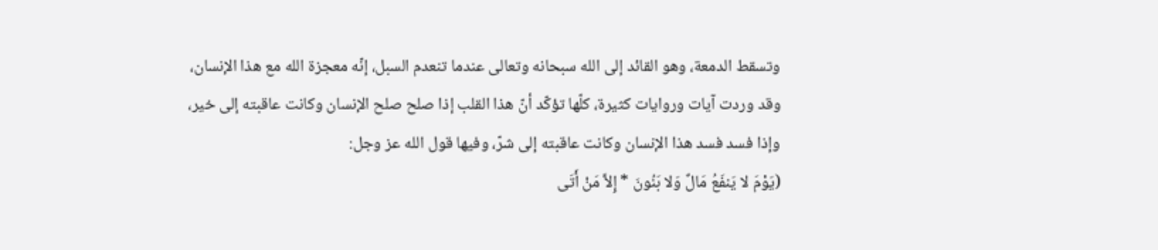وتسقط الدمعة، وهو القائد إلى الله سبحانه وتعالى عندما تنعدم السبل، إنّه معجزة الله مع هذا الإنسان، وقد وردت آيات وروايات كثيرة، كلّها تؤكّد أنّ هذا القلب إذا صلح صلح الإنسان وكانت عاقبته إلى خير، وإذا فسد فسد هذا الإنسان وكانت عاقبته إلى شرّ، وفيها قول الله عز وجل:
(يَوْمَ لا يَنفَعُ مَالٌ وَلا بَنُونَ * إِلاَّ مَنْ أَتَى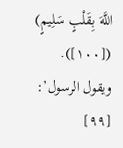اللَّهَ بِقَلْبٍ سَلِيمٍ) ([١٠٠]).
ويقول الرسول’:
[٩٩]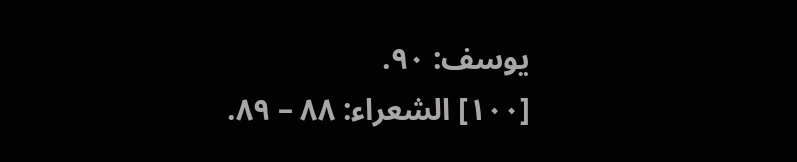يوسف: ٩٠.
[١٠٠] الشعراء: ٨٨ – ٨٩.